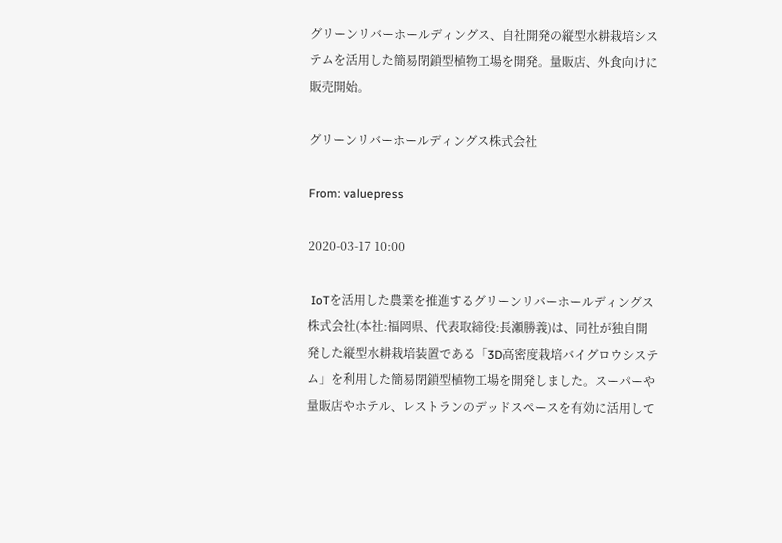グリーンリバーホールディングス、自社開発の縦型水耕栽培システムを活用した簡易閉鎖型植物工場を開発。量販店、外食向けに販売開始。

グリーンリバーホールディングス株式会社

From: valuepress

2020-03-17 10:00

 IoTを活用した農業を推進するグリーンリバーホールディングス株式会社(本社:福岡県、代表取締役:長瀬勝義)は、同社が独自開発した縦型水耕栽培装置である「3D高密度栽培バイグロウシステム」を利用した簡易閉鎖型植物工場を開発しました。スーパーや量販店やホテル、レストランのデッドスペースを有効に活用して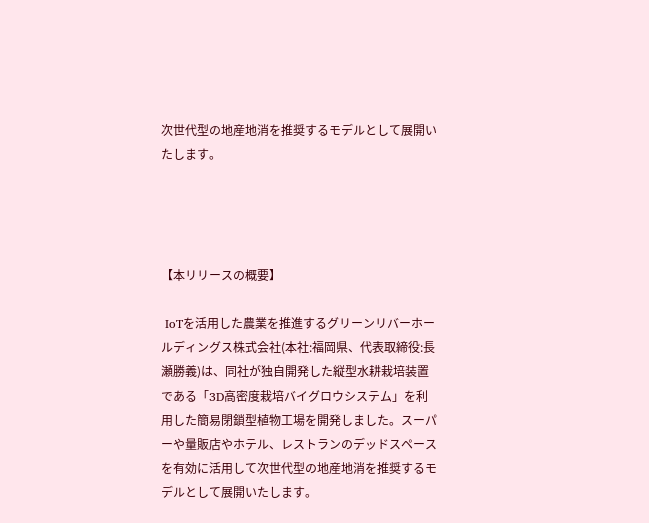次世代型の地産地消を推奨するモデルとして展開いたします。




【本リリースの概要】

 IoTを活用した農業を推進するグリーンリバーホールディングス株式会社(本社:福岡県、代表取締役:長瀬勝義)は、同社が独自開発した縦型水耕栽培装置である「3D高密度栽培バイグロウシステム」を利用した簡易閉鎖型植物工場を開発しました。スーパーや量販店やホテル、レストランのデッドスペースを有効に活用して次世代型の地産地消を推奨するモデルとして展開いたします。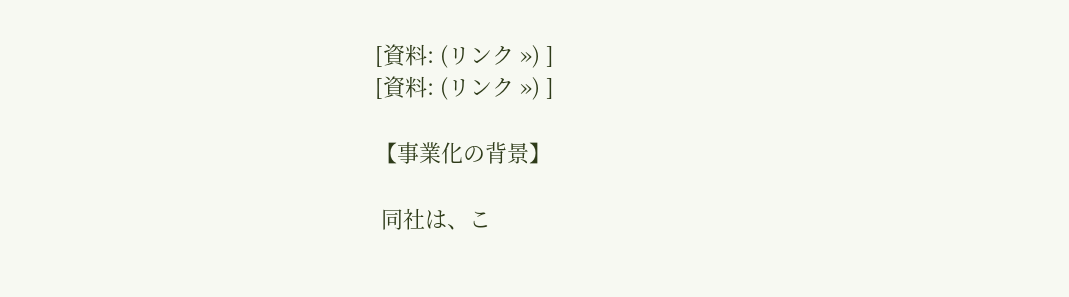[資料: (リンク ») ]
[資料: (リンク ») ]

【事業化の背景】

 同社は、こ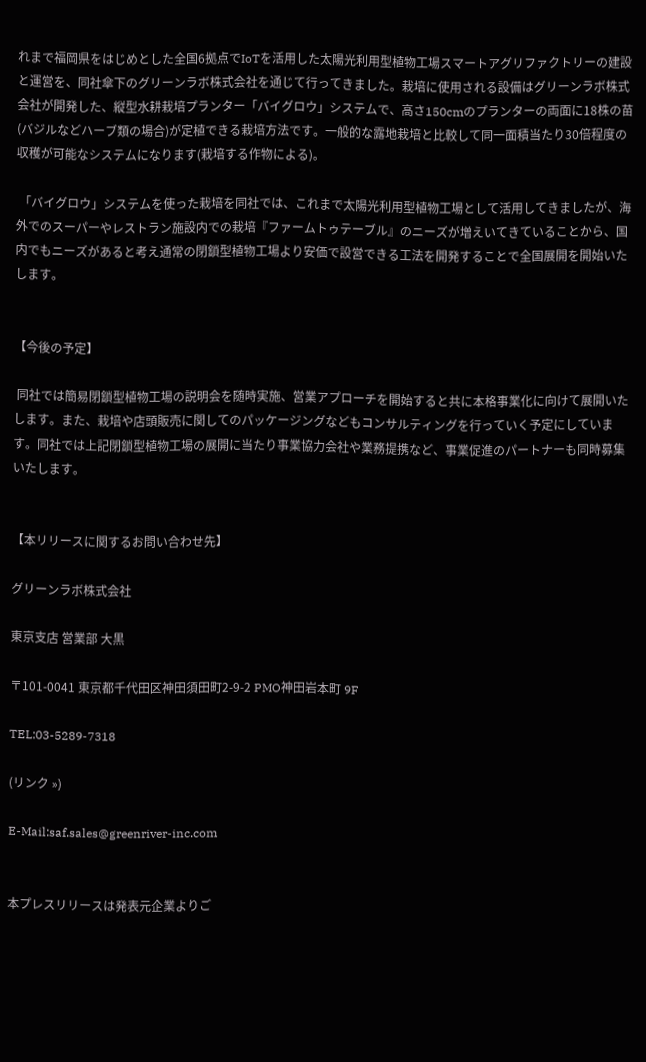れまで福岡県をはじめとした全国6拠点でIoTを活用した太陽光利用型植物工場スマートアグリファクトリーの建設と運営を、同社傘下のグリーンラボ株式会社を通じて行ってきました。栽培に使用される設備はグリーンラボ株式会社が開発した、縦型水耕栽培プランター「バイグロウ」システムで、高さ150cmのプランターの両面に18株の苗(バジルなどハーブ類の場合)が定植できる栽培方法です。一般的な露地栽培と比較して同一面積当たり30倍程度の収穫が可能なシステムになります(栽培する作物による)。

 「バイグロウ」システムを使った栽培を同社では、これまで太陽光利用型植物工場として活用してきましたが、海外でのスーパーやレストラン施設内での栽培『ファームトゥテーブル』のニーズが増えいてきていることから、国内でもニーズがあると考え通常の閉鎖型植物工場より安価で設営できる工法を開発することで全国展開を開始いたします。


【今後の予定】

 同社では簡易閉鎖型植物工場の説明会を随時実施、営業アプローチを開始すると共に本格事業化に向けて展開いたします。また、栽培や店頭販売に関してのパッケージングなどもコンサルティングを行っていく予定にしています。同社では上記閉鎖型植物工場の展開に当たり事業協力会社や業務提携など、事業促進のパートナーも同時募集いたします。


【本リリースに関するお問い合わせ先】

グリーンラボ株式会社

東京支店 営業部 大黒

〒101-0041 東京都千代田区神田須田町2-9-2 PMO神田岩本町 9F

TEL:03-5289-7318

(リンク »)

E-Mail:saf.sales@greenriver-inc.com


本プレスリリースは発表元企業よりご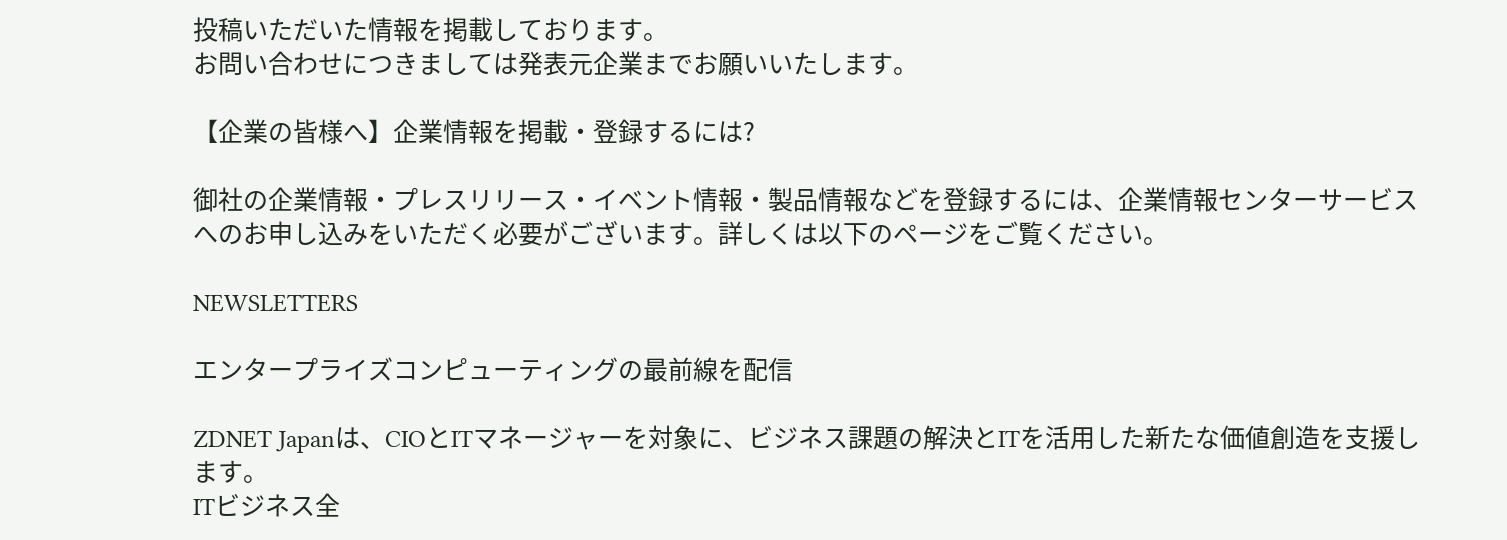投稿いただいた情報を掲載しております。
お問い合わせにつきましては発表元企業までお願いいたします。

【企業の皆様へ】企業情報を掲載・登録するには?

御社の企業情報・プレスリリース・イベント情報・製品情報などを登録するには、企業情報センターサービスへのお申し込みをいただく必要がございます。詳しくは以下のページをご覧ください。

NEWSLETTERS

エンタープライズコンピューティングの最前線を配信

ZDNET Japanは、CIOとITマネージャーを対象に、ビジネス課題の解決とITを活用した新たな価値創造を支援します。
ITビジネス全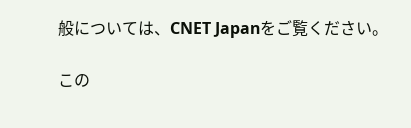般については、CNET Japanをご覧ください。

この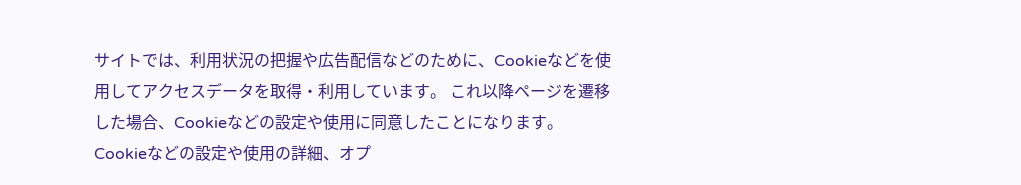サイトでは、利用状況の把握や広告配信などのために、Cookieなどを使用してアクセスデータを取得・利用しています。 これ以降ページを遷移した場合、Cookieなどの設定や使用に同意したことになります。
Cookieなどの設定や使用の詳細、オプ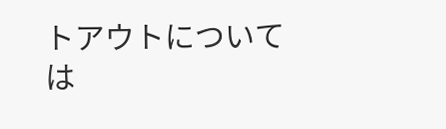トアウトについては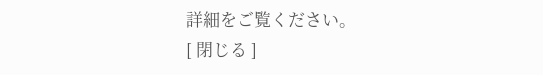詳細をご覧ください。
[ 閉じる ]